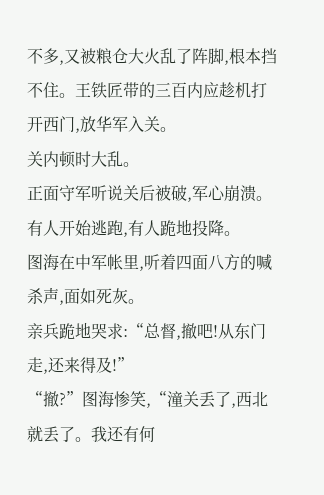不多,又被粮仓大火乱了阵脚,根本挡不住。王铁匠带的三百内应趁机打开西门,放华军入关。
关内顿时大乱。
正面守军听说关后被破,军心崩溃。有人开始逃跑,有人跪地投降。
图海在中军帐里,听着四面八方的喊杀声,面如死灰。
亲兵跪地哭求:“总督,撤吧!从东门走,还来得及!”
“撤?”图海惨笑,“潼关丢了,西北就丢了。我还有何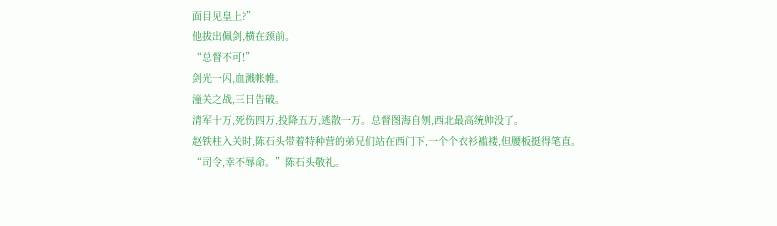面目见皇上?”
他拔出佩剑,横在颈前。
“总督不可!”
剑光一闪,血溅帐帷。
潼关之战,三日告破。
清军十万,死伤四万,投降五万,逃散一万。总督图海自刎,西北最高统帅没了。
赵铁柱入关时,陈石头带着特种营的弟兄们站在西门下,一个个衣衫褴褛,但腰板挺得笔直。
“司令,幸不辱命。”陈石头敬礼。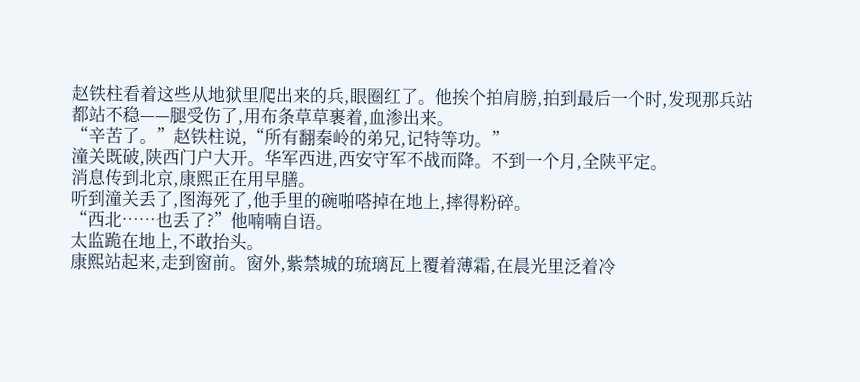赵铁柱看着这些从地狱里爬出来的兵,眼圈红了。他挨个拍肩膀,拍到最后一个时,发现那兵站都站不稳——腿受伤了,用布条草草裹着,血渗出来。
“辛苦了。”赵铁柱说,“所有翻秦岭的弟兄,记特等功。”
潼关既破,陕西门户大开。华军西进,西安守军不战而降。不到一个月,全陕平定。
消息传到北京,康熙正在用早膳。
听到潼关丢了,图海死了,他手里的碗啪嗒掉在地上,摔得粉碎。
“西北……也丢了?”他喃喃自语。
太监跪在地上,不敢抬头。
康熙站起来,走到窗前。窗外,紫禁城的琉璃瓦上覆着薄霜,在晨光里泛着冷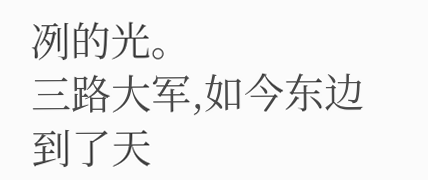冽的光。
三路大军,如今东边到了天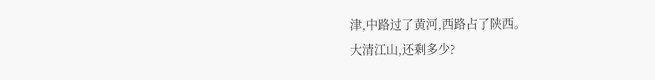津,中路过了黄河,西路占了陕西。
大清江山,还剩多少?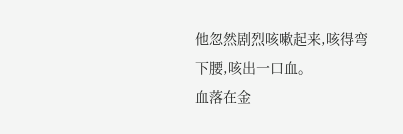他忽然剧烈咳嗽起来,咳得弯下腰,咳出一口血。
血落在金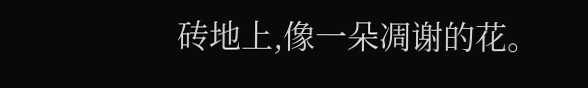砖地上,像一朵凋谢的花。